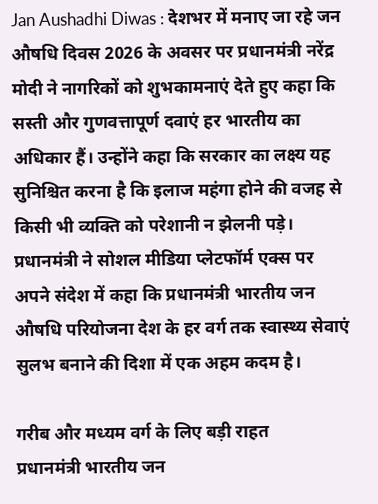Jan Aushadhi Diwas : देशभर में मनाए जा रहे जन औषधि दिवस 2026 के अवसर पर प्रधानमंत्री नरेंद्र मोदी ने नागरिकों को शुभकामनाएं देते हुए कहा कि सस्ती और गुणवत्तापूर्ण दवाएं हर भारतीय का अधिकार हैं। उन्होंने कहा कि सरकार का लक्ष्य यह सुनिश्चित करना है कि इलाज महंगा होने की वजह से किसी भी व्यक्ति को परेशानी न झेलनी पड़े।
प्रधानमंत्री ने सोशल मीडिया प्लेटफॉर्म एक्स पर अपने संदेश में कहा कि प्रधानमंत्री भारतीय जन औषधि परियोजना देश के हर वर्ग तक स्वास्थ्य सेवाएं सुलभ बनाने की दिशा में एक अहम कदम है।

गरीब और मध्यम वर्ग के लिए बड़ी राहत
प्रधानमंत्री भारतीय जन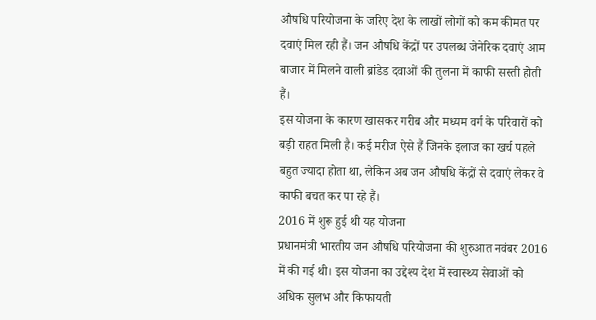औषधि परियोजना के जरिए देश के लाखों लोगों को कम कीमत पर दवाएं मिल रही हैं। जन औषधि केंद्रों पर उपलब्ध जेनेरिक दवाएं आम बाजार में मिलने वाली ब्रांडेड दवाओं की तुलना में काफी सस्ती होती हैं।
इस योजना के कारण खासकर गरीब और मध्यम वर्ग के परिवारों को बड़ी राहत मिली है। कई मरीज ऐसे हैं जिनके इलाज का खर्च पहले बहुत ज्यादा होता था, लेकिन अब जन औषधि केंद्रों से दवाएं लेकर वे काफी बचत कर पा रहे हैं।
2016 में शुरू हुई थी यह योजना
प्रधानमंत्री भारतीय जन औषधि परियोजना की शुरुआत नवंबर 2016 में की गई थी। इस योजना का उद्देश्य देश में स्वास्थ्य सेवाओं को अधिक सुलभ और किफायती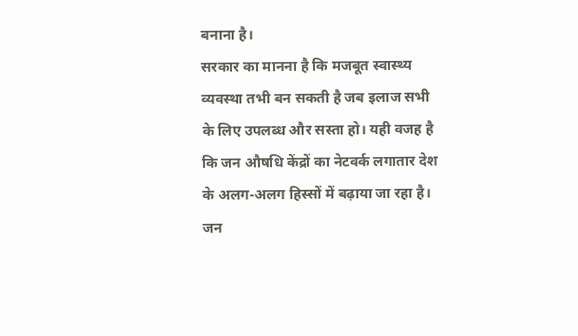बनाना है।
सरकार का मानना है कि मजबूत स्वास्थ्य व्यवस्था तभी बन सकती है जब इलाज सभी के लिए उपलब्ध और सस्ता हो। यही वजह है कि जन औषधि केंद्रों का नेटवर्क लगातार देश के अलग-अलग हिस्सों में बढ़ाया जा रहा है।
जन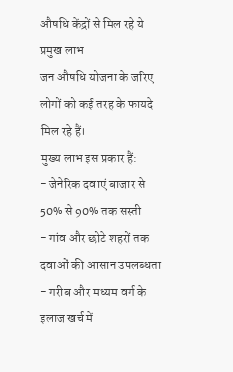औषधि केंद्रों से मिल रहे ये प्रमुख लाभ
जन औषधि योजना के जरिए लोगों को कई तरह के फायदे मिल रहे हैं।
मुख्य लाभ इस प्रकार हैं:
- जेनेरिक दवाएं बाजार से 50% से 90% तक सस्ती
- गांव और छोटे शहरों तक दवाओं की आसान उपलब्धता
- गरीब और मध्यम वर्ग के इलाज खर्च में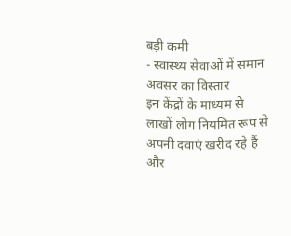बड़ी कमी
- स्वास्थ्य सेवाओं में समान अवसर का विस्तार
इन केंद्रों के माध्यम से लाखों लोग नियमित रूप से अपनी दवाएं खरीद रहे हैं और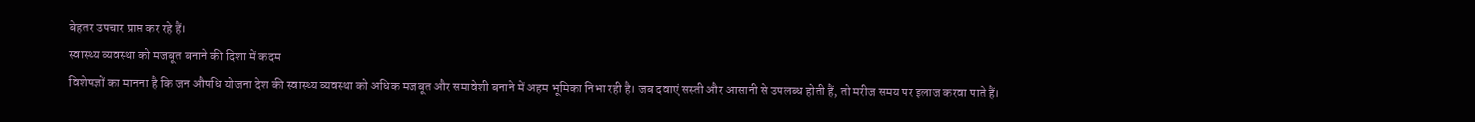बेहतर उपचार प्राप्त कर रहे हैं।
स्वास्थ्य व्यवस्था को मजबूत बनाने की दिशा में कदम
विशेषज्ञों का मानना है कि जन औषधि योजना देश की स्वास्थ्य व्यवस्था को अधिक मजबूत और समावेशी बनाने में अहम भूमिका निभा रही है। जब दवाएं सस्ती और आसानी से उपलब्ध होती हैं, तो मरीज समय पर इलाज करवा पाते हैं।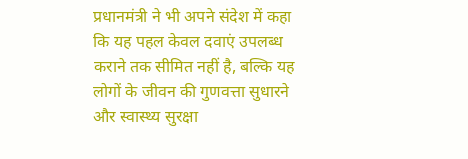प्रधानमंत्री ने भी अपने संदेश में कहा कि यह पहल केवल दवाएं उपलब्ध कराने तक सीमित नहीं है, बल्कि यह लोगों के जीवन की गुणवत्ता सुधारने और स्वास्थ्य सुरक्षा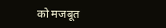को मजबूत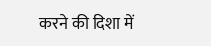करने की दिशा में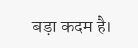बड़ा कदम है।